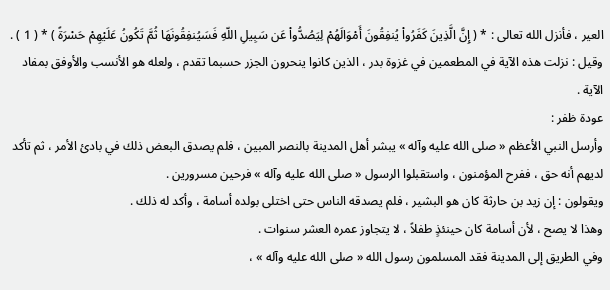العير ، فأنزل الله تعالى : * ( إِنَّ الَّذِينَ كَفَرُواْ يُنفِقُونَ أَمْوَالَهُمْ لِيَصُدُّواْ عَن سَبِيلِ اللّهِ فَسَيُنفِقُونَهَا ثُمَّ تَكُونُ عَلَيْهِمْ حَسْرَةً ) * ( 1 ) .
وقيل : نزلت هذه الآية في المطعمين في غزوة بدر ، الذين كانوا ينحرون الجزر حسبما تقدم ، ولعله هو الأنسب والأوفق بمفاد الآية .
عودة ظفر :
وأرسل النبي الأعظم « صلى الله عليه وآله » يبشر أهل المدينة بالنصر المبين ، فلم يصدق البعض ذلك في بادئ الأمر ، ثم تأكد لديهم أنه حق ، ففرح المؤمنون ، واستقبلوا الرسول « صلى الله عليه وآله » فرحين مسرورين .
ويقولون : إن زيد بن حارثة كان هو البشير ، فلم يصدقه الناس حتى اختلى بولده أسامة ، وأكد له ذلك .
وهذا لا يصح ، لأن أسامة كان حينئذٍ طفلاً ، لا يتجاوز عمره العشر سنوات .
وفي الطريق إلى المدينة فقد المسلمون رسول الله « صلى الله عليه وآله » ،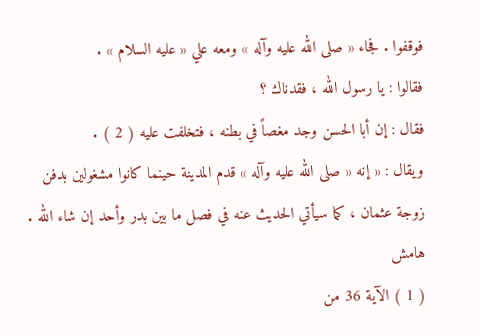فوقفوا . فجاء « صلى الله عليه وآله » ومعه علي « عليه السلام » .
فقالوا : يا رسول الله ، فقدناك ؟
فقال : إن أبا الحسن وجد مغصاً في بطنه ، فتخلفت عليه ( 2 ) .
ويقال : « إنه « صلى الله عليه وآله » قدم المدينة حينما كانوا مشغولين بدفن زوجة عثمان ، كما سيأتي الحديث عنه في فصل ما بين بدر وأحد إن شاء الله .
هامش
( 1 ) الآية 36 من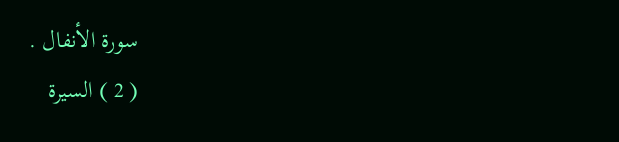سورة الأنفال .
( 2 ) السيرة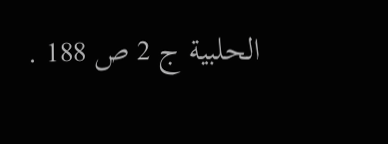الحلبية ج 2 ص 188 .